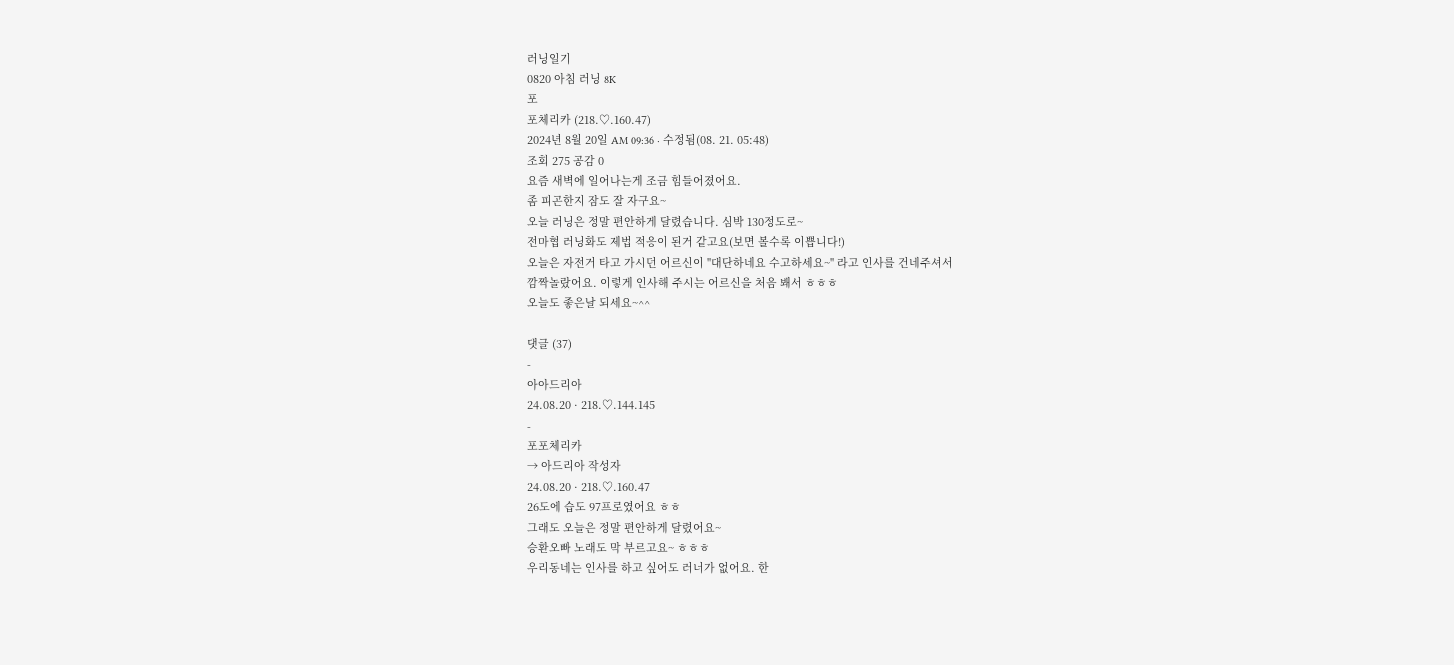러닝일기
0820 아침 러닝 8K
포
포체리카 (218.♡.160.47)
2024년 8월 20일 AM 09:36 · 수정됨(08. 21. 05:48)
조회 275 공감 0
요즘 새벽에 일어나는게 조금 힘들어졌어요.
좀 피곤한지 잠도 잘 자구요~
오늘 러닝은 정말 편안하게 달렸습니다. 심박 130정도로~
전마협 러닝화도 제법 적응이 된거 같고요(보면 볼수록 이쁩니다!)
오늘은 자전거 타고 가시던 어르신이 "대단하네요 수고하세요~" 라고 인사를 건네주셔서
깜짝놀랐어요. 이렇게 인사해 주시는 어르신을 처음 봬서 ㅎㅎㅎ
오늘도 좋은날 되세요~^^

댓글 (37)
-
아아드리아
24.08.20 · 218.♡.144.145
-
포포체리카
→ 아드리아 작성자
24.08.20 · 218.♡.160.47
26도에 습도 97프로였어요 ㅎㅎ
그래도 오늘은 정말 편안하게 달렸어요~
승환오빠 노래도 막 부르고요~ ㅎㅎㅎ
우리동네는 인사를 하고 싶어도 러너가 없어요. 한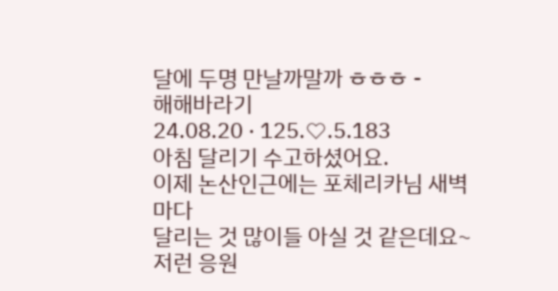달에 두명 만날까말까 ㅎㅎㅎ -
해해바라기
24.08.20 · 125.♡.5.183
아침 달리기 수고하셨어요.
이제 논산인근에는 포체리카님 새벽마다
달리는 것 많이들 아실 것 같은데요~
저런 응원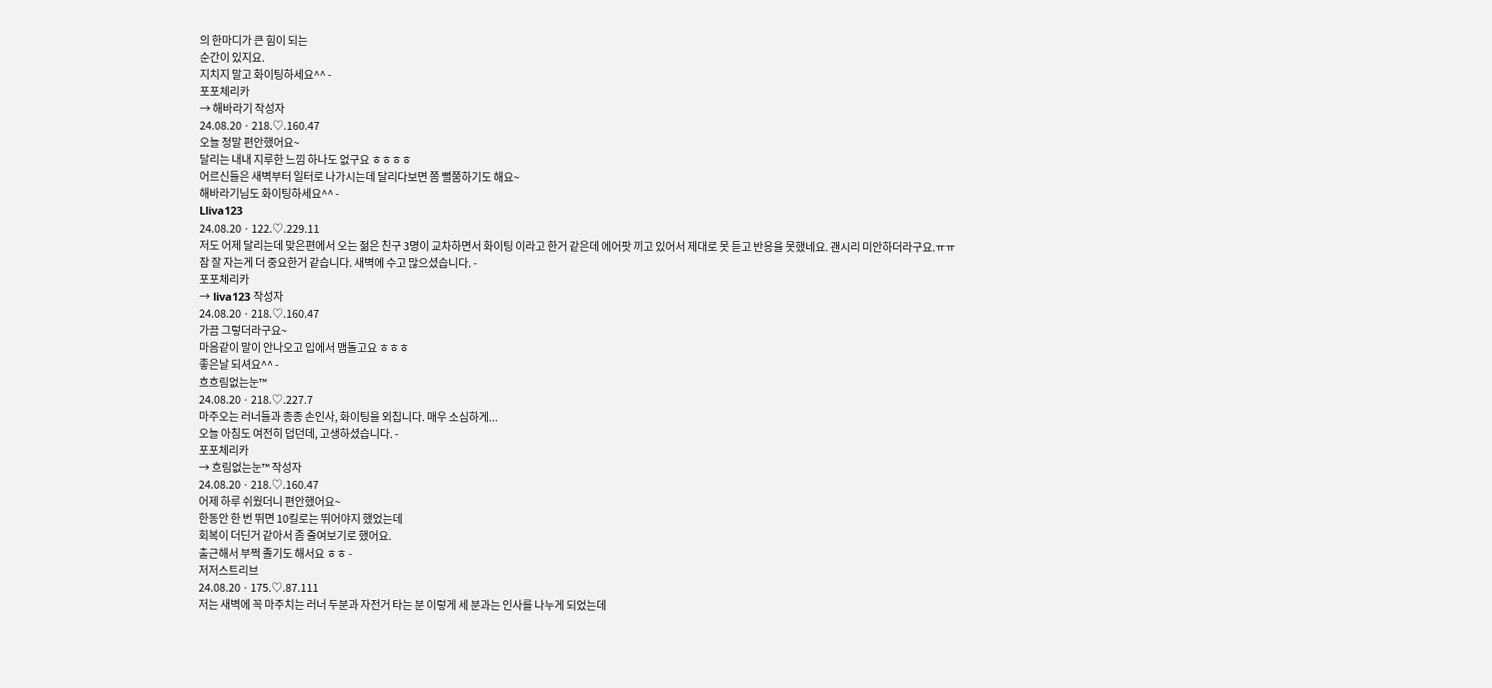의 한마디가 큰 힘이 되는
순간이 있지요.
지치지 말고 화이팅하세요^^ -
포포체리카
→ 해바라기 작성자
24.08.20 · 218.♡.160.47
오늘 정말 편안했어요~
달리는 내내 지루한 느낌 하나도 없구요 ㅎㅎㅎㅎ
어르신들은 새벽부터 일터로 나가시는데 달리다보면 쫌 뻘쭘하기도 해요~
해바라기님도 화이팅하세요^^ -
Lliva123
24.08.20 · 122.♡.229.11
저도 어제 달리는데 맞은편에서 오는 젊은 친구 3명이 교차하면서 화이팅 이라고 한거 같은데 에어팟 끼고 있어서 제대로 못 듣고 반응을 못했네요. 괜시리 미안하더라구요.ㅠㅠ
잠 잘 자는게 더 중요한거 같습니다. 새벽에 수고 많으셨습니다. -
포포체리카
→ liva123 작성자
24.08.20 · 218.♡.160.47
가끔 그렇더라구요~
마음같이 말이 안나오고 입에서 맴돌고요 ㅎㅎㅎ
좋은날 되셔요^^ -
흐흐림없는눈™
24.08.20 · 218.♡.227.7
마주오는 러너들과 종종 손인사, 화이팅을 외칩니다. 매우 소심하게...
오늘 아침도 여전히 덥던데, 고생하셨습니다. -
포포체리카
→ 흐림없는눈™ 작성자
24.08.20 · 218.♡.160.47
어제 하루 쉬웠더니 편안했어요~
한동안 한 번 뛰면 10킬로는 뛰어야지 했었는데
회복이 더딘거 같아서 좀 줄여보기로 했어요.
출근해서 부쩍 졸기도 해서요 ㅎㅎ -
저저스트리브
24.08.20 · 175.♡.87.111
저는 새벽에 꼭 마주치는 러너 두분과 자전거 타는 분 이렇게 세 분과는 인사를 나누게 되었는데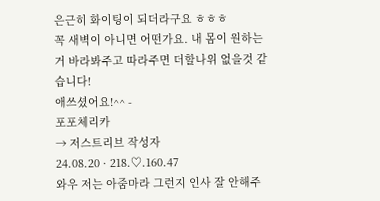은근히 화이팅이 되더라구요 ㅎㅎㅎ
꼭 새벽이 아니면 어떤가요. 내 몸이 원하는거 바라봐주고 따라주면 더할나위 없을것 같습니다!
애쓰셨어요!^^ -
포포체리카
→ 저스트리브 작성자
24.08.20 · 218.♡.160.47
와우 저는 아줌마라 그런지 인사 잘 안해주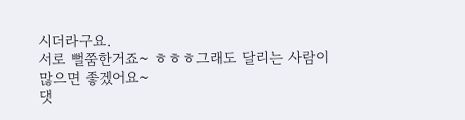시더라구요.
서로 뻘쭘한거죠~ ㅎㅎㅎ그래도 달리는 사람이 많으면 좋겠어요~
댓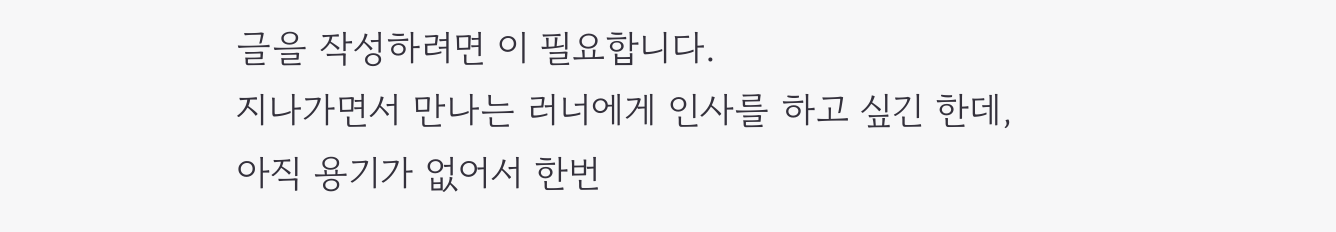글을 작성하려면 이 필요합니다.
지나가면서 만나는 러너에게 인사를 하고 싶긴 한데, 아직 용기가 없어서 한번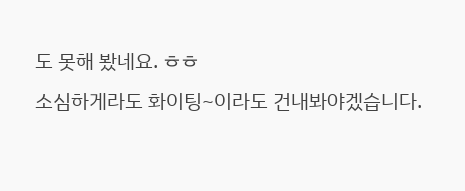도 못해 봤네요. ㅎㅎ
소심하게라도 화이팅~이라도 건내봐야겠습니다.